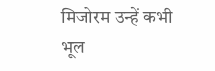मिजोरम उन्हें कभी भूल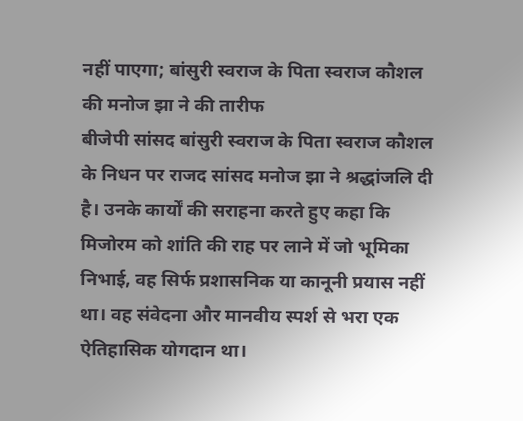नहीं पाएगा; बांसुरी स्वराज के पिता स्वराज कौशल की मनोज झा ने की तारीफ
बीजेपी सांसद बांसुरी स्वराज के पिता स्वराज कौशल के निधन पर राजद सांसद मनोज झा ने श्रद्धांजलि दी है। उनके कार्यों की सराहना करते हुए कहा कि मिजोरम को शांति की राह पर लाने में जो भूमिका निभाई, वह सिर्फ प्रशासनिक या कानूनी प्रयास नहीं था। वह संवेदना और मानवीय स्पर्श से भरा एक ऐतिहासिक योगदान था।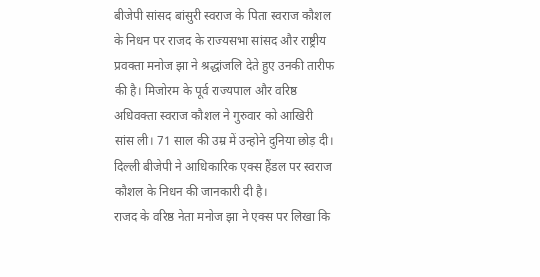बीजेपी सांसद बांसुरी स्वराज के पिता स्वराज कौशल के निधन पर राजद के राज्यसभा सांसद और राष्ट्रीय प्रवक्ता मनोज झा ने श्रद्धांजलि देते हुए उनकी तारीफ की है। मिजोरम के पूर्व राज्यपाल और वरिष्ठ अधिवक्ता स्वराज कौशल ने गुरुवार को आखिरी सांस ली। 71 साल की उम्र में उन्होने दुनिया छोड़ दी। दिल्ली बीजेपी ने आधिकारिक एक्स हैंडल पर स्वराज कौशल के निधन की जानकारी दी है।
राजद के वरिष्ठ नेता मनोज झा ने एक्स पर लिखा कि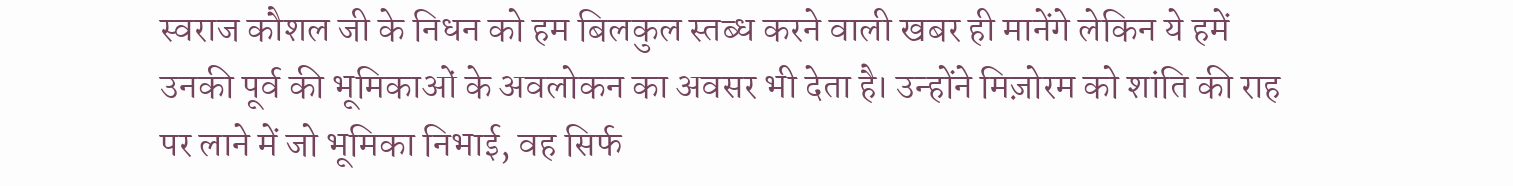स्वराज कौशल जी के निधन को हम बिलकुल स्तब्ध करने वाली खबर ही मानेंगे लेकिन ये हमें उनकी पूर्व की भूमिकाओं के अवलोकन का अवसर भी देता है। उन्होंने मिज़ोरम को शांति की राह पर लाने में जो भूमिका निभाई, वह सिर्फ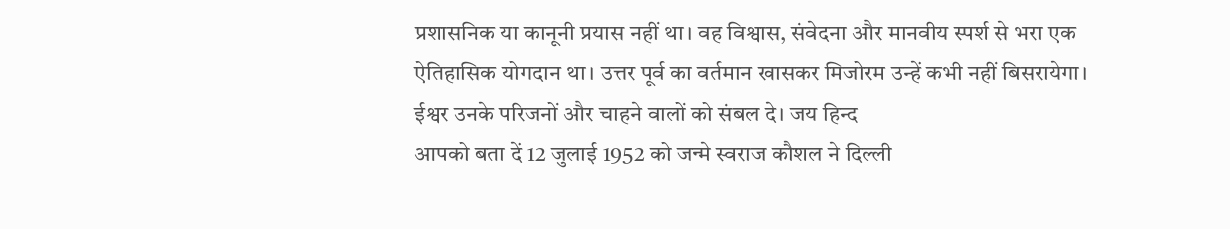प्रशासनिक या कानूनी प्रयास नहीं था। वह विश्वास, संवेदना और मानवीय स्पर्श से भरा एक ऐतिहासिक योगदान था। उत्तर पूर्व का वर्तमान खासकर मिजोरम उन्हें कभी नहीं बिसरायेगा। ईश्वर उनके परिजनों और चाहने वालों को संबल दे। जय हिन्द
आपको बता दें 12 जुलाई 1952 को जन्मे स्वराज कौशल ने दिल्ली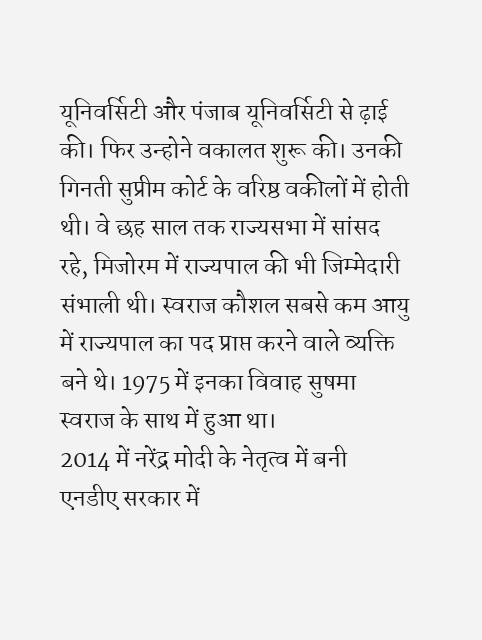यूनिवर्सिटी और पंजाब यूनिवर्सिटी से ढ़ाई की। फिर उन्होने वकालत शुरू की। उनकी गिनती सुप्रीम कोर्ट के वरिष्ठ वकीलों में होती थी। वे छह साल तक राज्यसभा में सांसद रहे, मिजोरम में राज्यपाल की भी जिम्मेदारी संभाली थी। स्वराज कौशल सबसे कम आयु में राज्यपाल का पद प्राप्त करने वाले व्यक्ति बने थे। 1975 में इनका विवाह सुषमा स्वराज के साथ में हुआ था।
2014 में नरेंद्र मोदी के नेतृत्व में बनी एनडीए सरकार में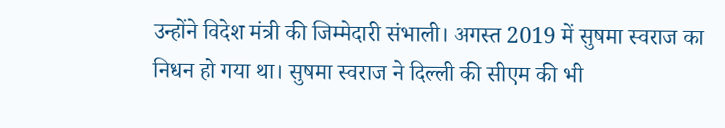उन्होंने विदेश मंत्री की जिम्मेदारी संभाली। अगस्त 2019 में सुषमा स्वराज का निधन हो गया था। सुषमा स्वराज ने दिल्ली की सीएम की भी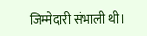जिम्मेदारी संभाली थी।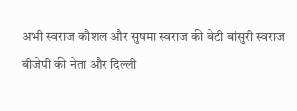अभी स्वराज कौशल और सुषमा स्वराज की बेटी बांसुरी स्वराज बीजेपी की नेता और दिल्ली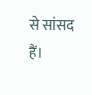से सांसद हैं।